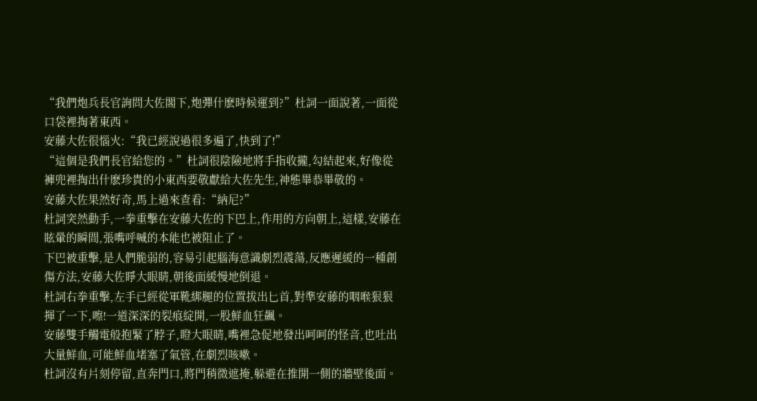“我們炮兵長官詢問大佐閣下,炮彈什麽時候運到?”杜詞一面說著,一面從口袋裡掏著東西。
安藤大佐很惱火:“我已經說過很多遍了,快到了!”
“這個是我們長官給您的。”杜詞很陰險地將手指收攏,勾結起來,好像從褲兜裡掏出什麽珍貴的小東西要敬獻給大佐先生,神態畢恭畢敬的。
安藤大佐果然好奇,馬上過來查看:“納尼?”
杜詞突然動手,一拳重擊在安藤大佐的下巴上,作用的方向朝上,這樣,安藤在眩暈的瞬間,張嘴呼喊的本能也被阻止了。
下巴被重擊,是人們脆弱的,容易引起腦海意識劇烈震蕩,反應遲緩的一種創傷方法,安藤大佐睜大眼睛,朝後面緩慢地倒退。
杜詞右拳重擊,左手已經從軍靴綁腿的位置拔出匕首,對準安藤的咽喉狠狠揮了一下,嚓!一道深深的裂痕綻開,一股鮮血狂飆。
安藤雙手觸電般抱緊了脖子,瞪大眼睛,嘴裡急促地發出呵呵的怪音,也吐出大量鮮血,可能鮮血堵塞了氣管,在劇烈咳嗽。
杜詞沒有片刻停留,直奔門口,將門稍微遮掩,躲避在推開一側的牆壁後面。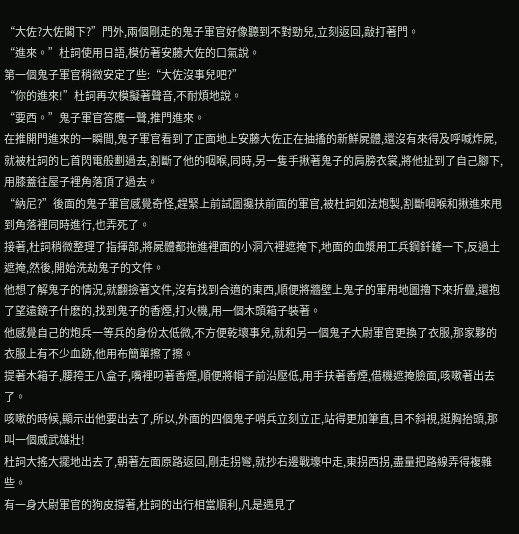“大佐?大佐閣下?”門外,兩個剛走的鬼子軍官好像聽到不對勁兒,立刻返回,敲打著門。
“進來。”杜詞使用日語,模仿著安藤大佐的口氣說。
第一個鬼子軍官稍微安定了些:“大佐沒事兒吧?”
“你的進來!”杜詞再次模擬著聲音,不耐煩地說。
“要西。”鬼子軍官答應一聲,推門進來。
在推開門進來的一瞬間,鬼子軍官看到了正面地上安藤大佐正在抽搐的新鮮屍體,還沒有來得及呼喊炸屍,就被杜詞的匕首閃電般劃過去,割斷了他的咽喉,同時,另一隻手揪著鬼子的肩膀衣裳,將他扯到了自己腳下,用膝蓋往屋子裡角落頂了過去。
“納尼?”後面的鬼子軍官感覺奇怪,趕緊上前試圖攙扶前面的軍官,被杜詞如法炮製,割斷咽喉和揪進來甩到角落裡同時進行,也弄死了。
接著,杜詞稍微整理了指揮部,將屍體都拖進裡面的小洞穴裡遮掩下,地面的血漿用工兵鋼釺鏟一下,反過土遮掩,然後,開始洗劫鬼子的文件。
他想了解鬼子的情況,就翻撿著文件,沒有找到合適的東西,順便將牆壁上鬼子的軍用地圖擼下來折疊,還抱了望遠鏡子什麽的,找到鬼子的香煙,打火機,用一個木頭箱子裝著。
他感覺自己的炮兵一等兵的身份太低微,不方便乾壞事兒,就和另一個鬼子大尉軍官更換了衣服,那家夥的衣服上有不少血跡,他用布簡單擦了擦。
提著木箱子,腰挎王八盒子,嘴裡叼著香煙,順便將帽子前沿壓低,用手扶著香煙,借機遮掩臉面,咳嗽著出去了。
咳嗽的時候,顯示出他要出去了,所以,外面的四個鬼子哨兵立刻立正,站得更加筆直,目不斜視,挺胸抬頭,那叫一個威武雄壯!
杜詞大搖大擺地出去了,朝著左面原路返回,剛走拐彎,就抄右邊戰壕中走,東拐西拐,盡量把路線弄得複雜些。
有一身大尉軍官的狗皮撐著,杜詞的出行相當順利,凡是遇見了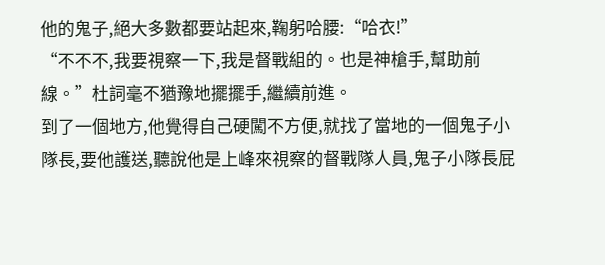他的鬼子,絕大多數都要站起來,鞠躬哈腰:“哈衣!”
“不不不,我要視察一下,我是督戰組的。也是神槍手,幫助前線。”杜詞毫不猶豫地擺擺手,繼續前進。
到了一個地方,他覺得自己硬闖不方便,就找了當地的一個鬼子小隊長,要他護送,聽說他是上峰來視察的督戰隊人員,鬼子小隊長屁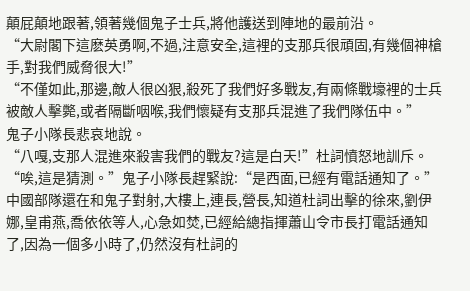顛屁顛地跟著,領著幾個鬼子士兵,將他護送到陣地的最前沿。
“大尉閣下這麽英勇啊,不過,注意安全,這裡的支那兵很頑固,有幾個神槍手,對我們威脅很大!”
“不僅如此,那邊,敵人很凶狠,殺死了我們好多戰友,有兩條戰壕裡的士兵被敵人擊斃,或者隔斷咽喉,我們懷疑有支那兵混進了我們隊伍中。”
鬼子小隊長悲哀地說。
“八嘎,支那人混進來殺害我們的戰友?這是白天!”杜詞憤怒地訓斥。
“唉,這是猜測。”鬼子小隊長趕緊說:“是西面,已經有電話通知了。”
中國部隊還在和鬼子對射,大樓上,連長,營長,知道杜詞出擊的徐來,劉伊娜,皇甫燕,喬依依等人,心急如焚,已經給總指揮蕭山令市長打電話通知了,因為一個多小時了,仍然沒有杜詞的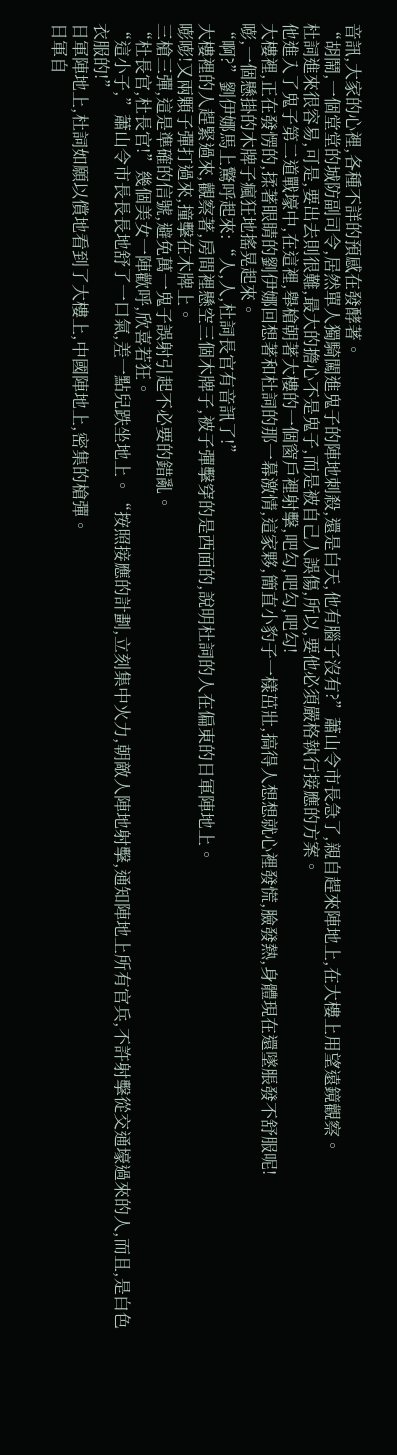音訊,大家的心裡,各種不詳的預感在發酵著。
“胡鬧,一個堂堂的城防副司令,居然單人獨騎闖進鬼子的陣地刺殺,還是白天,他有腦子沒有?”蕭山令市長急了,親自趕來陣地上,在大樓上用望遠鏡觀察。
杜詞進來很容易,可是,要出去則很難,最大的擔心不是鬼子,而是被自己人誤傷,所以,要他必須嚴格執行接應的方案。
他進入了鬼子第二道戰壕中,在這裡,舉槍朝著大樓的一個窗戶裡射擊,吧勾,吧勾,吧勾!
大樓裡,正在發愣的,揉著眼睛的劉伊娜回想著和杜詞的那一幕激情,這家夥,簡直小豹子一樣茁壯,搞得人想想就心裡發慌,臉發熱,身體現在還墜脹發不舒服呢!
嘭,一個懸掛的木牌子瘋狂地搖晃起來。
“啊?”劉伊娜馬上驚呼起來:“人,人,杜詞長官有音訊了!”
大樓裡的人趕緊過來,觀察著,房間裡懸空三個木牌子,被子彈擊穿的是西面的,說明杜詞的人在偏東的日軍陣地上。
嘭嘭!又兩顆子彈打過來,撞擊在木牌上。
三槍三彈,這是準確的信號,避免萬一鬼子誤射引起不必要的錯亂。
“杜長官,杜長官!”幾個美女一陣歡呼,欣喜若狂。
“這小子,”蕭山令市長長長地舒了一口氣,差一點兒跌坐地上。“按照接應的計劃,立刻集中火力,朝敵人陣地射擊,通知陣地上所有官兵,不許射擊從交通壕過來的人,而且,是白色衣服的!”
日軍陣地上,杜詞如願以償地看到了大樓上,中國陣地上,密集的槍彈。
日軍自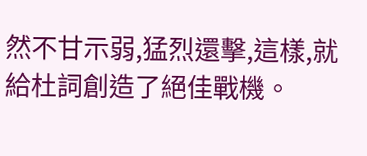然不甘示弱,猛烈還擊,這樣,就給杜詞創造了絕佳戰機。